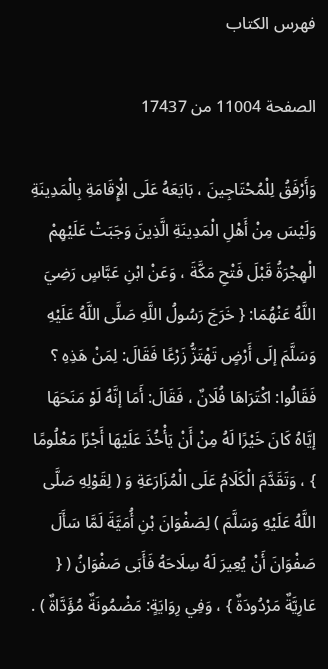فهرس الكتاب

الصفحة 11004 من 17437

وَأَرْفَقُ لِلْمُحْتَاجِينَ ، بَايَعَهُ عَلَى الْإِقَامَةِ بِالْمَدِينَةِ وَلَيْسَ مِنْ أَهْلِ الْمَدِينَةِ الَّذِينَ وَجَبَتْ عَلَيْهِمْ الْهِجْرَةُ قَبْلَ فَتْحِ مَكَّةَ ، وَعَنْ ابْنِ عَبَّاسٍ رَضِيَ اللَّهُ عَنْهُمَا: { خَرَجَ رَسُولُ اللَّهِ صَلَّى اللَّهُ عَلَيْهِ وَسَلَّمَ إلَى أَرْضٍ تَهْتَزُّ زَرْعًا فَقَالَ: لِمَنْ هَذِهِ ؟ فَقَالُوا: اكْتَرَاهَا فُلَانٌ ، فَقَالَ: أَمَا إنَّهُ لَوْ مَنَحَهَا إيَّاهُ كَانَ خَيْرًا لَهُ مِنْ أَنْ يَأْخُذَ عَلَيْهَا أَجْرًا مَعْلُومًا } ، وَتَقَدَّمَ الْكَلَامُ عَلَى الْمُزَارَعَةِ وَ ( لِقَوْلِهِ صَلَّى اللَّهُ عَلَيْهِ وَسَلَّمَ ) لِصَفْوَانَ بْنِ أُمَيَّةَ لَمَّا سَأَلَ صَفْوَانَ أَنْ يُعِيرَ لَهُ سِلَاحَهُ فَأَبَى صَفْوَانُ ( { عَارِيَّةٌ مَرْدُودَةٌ } ، وَفِي رِوَايَةٍ: مَضْمُونَةٌ مُؤَدَّاةٌ ) .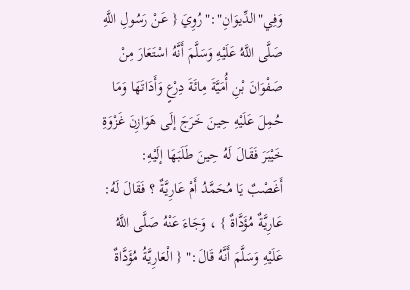وَفِي"الدِّيوَانِ":"رُوِيَ { عَنْ رَسُولِ اللَّهِ صَلَّى اللَّهُ عَلَيْهِ وَسَلَّمَ أَنَّهُ اسْتَعَارَ مِنْ صَفْوَانَ بْنِ أُمَيَّةَ مِائَةَ دِرْعٍ وَأَدَاتَهَا وَمَا حُمِلَ عَلَيْهِ حِينَ خَرَجَ إلَى هَوَازِنَ غَزْوَةِ خَيْبَرَ فَقَالَ لَهُ حِينَ طَلَبَهَا إلَيْهِ: أَغَصْبٌ يَا مُحَمَّدُ أَمْ عَارِيَّةٌ ؟ فَقَالَ لَهُ: عَارِيَّةٌ مُؤَدَّاةٌ } ، وَجَاءَ عَنْهُ صَلَّى اللَّهُ عَلَيْهِ وَسَلَّمَ أَنَّهُ قَالَ:" { الْعَارِيَّةُ مُؤَدَّاةٌ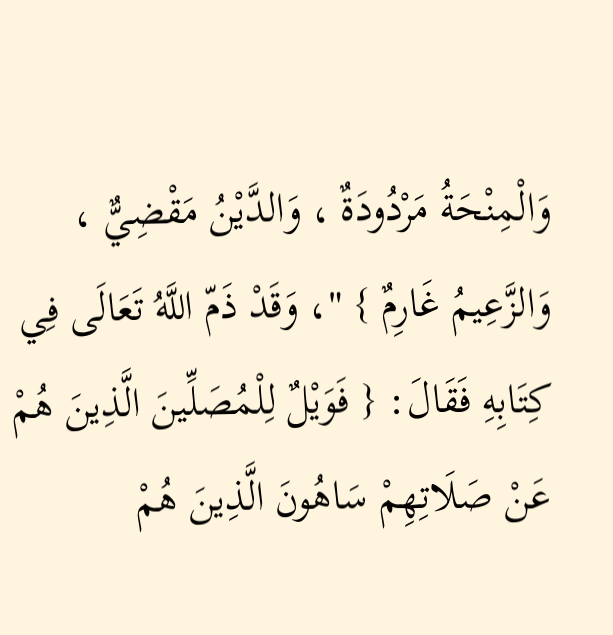وَالْمِنْحَةُ مَرْدُودَةٌ ، وَالدَّيْنُ مَقْضِيٌّ ، وَالزَّعِيمُ غَارِمٌ } "، وَقَدْ ذَمّ اللَّهُ تَعَالَى فِي كِتَابِهِ فَقَالَ: { فَوَيْلٌ لِلْمُصَلِّينَ الَّذِينَ هُمْ عَنْ صَلَاتِهِمْ سَاهُونَ الَّذِينَ هُمْ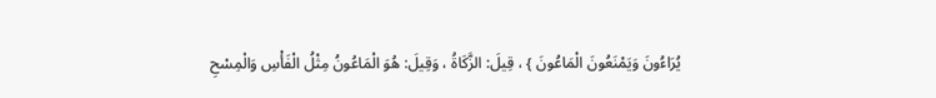يُرَاءُونَ وَيَمْنَعُونَ الْمَاعُونَ } ، قِيلَ: الزَّكَاةُ ، وَقِيلَ: هُوَ الْمَاعُونُ مِثْلُ الْفَأْسِ وَالْمِسْحِ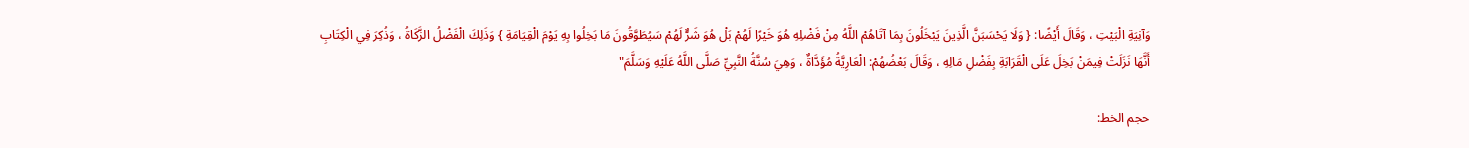وَآنِيَةِ الْبَيْتِ ، وَقَالَ أَيْضًا: { وَلَا يَحْسَبَنَّ الَّذِينَ يَبْخَلُونَ بِمَا آتَاهُمْ اللَّهُ مِنْ فَضْلِهِ هُوَ خَيْرًا لَهُمْ بَلْ هُوَ شَرٌّ لَهُمْ سَيُطَوَّقُونَ مَا بَخِلُوا بِهِ يَوْمَ الْقِيَامَةِ } وَذَلِكَ الْفَضْلُ الزَّكَاةُ ، وَذُكِرَ فِي الْكِتَابِ أَنَّهَا نَزَلَتْ فِيمَنْ بَخِلَ عَلَى الْقَرَابَةِ بِفَضْلِ مَالِهِ ، وَقَالَ بَعْضُهُمْ: الْعَارِيَّةُ مُؤَدَّاةٌ ، وَهِيَ سُنَّةُ النَّبِيِّ صَلَّى اللَّهُ عَلَيْهِ وَسَلَّمَ"

حجم الخط: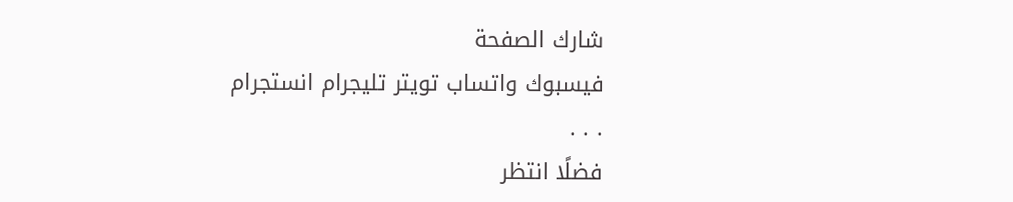شارك الصفحة
فيسبوك واتساب تويتر تليجرام انستجرام
. . .
فضلًا انتظر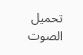تحميل الصوت